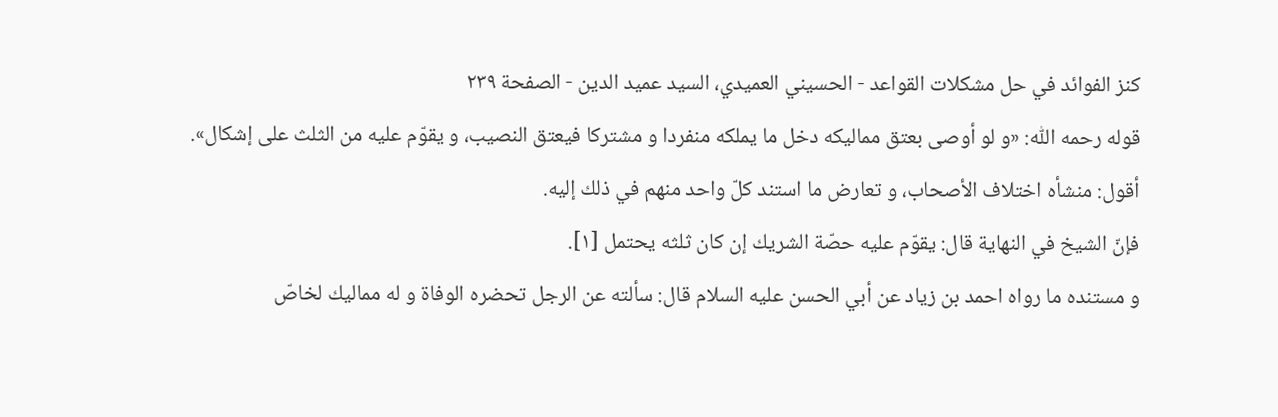كنز الفوائد في حل مشكلات القواعد - الحسيني العميدي، السيد عميد الدين - الصفحة ٢٣٩
قوله رحمه اللّٰه: «و لو أوصى بعتق مماليكه دخل ما يملكه منفردا و مشتركا فيعتق النصيب، و يقوّم عليه من الثلث على إشكال».
أقول: منشأه اختلاف الأصحاب، و تعارض ما استند كلّ واحد منهم في ذلك إليه.
فإنّ الشيخ في النهاية قال: يقوّم عليه حصّة الشريك إن كان ثلثه يحتمل [١].
و مستنده ما رواه احمد بن زياد عن أبي الحسن عليه السلام قال: سألته عن الرجل تحضره الوفاة و له مماليك لخاصّ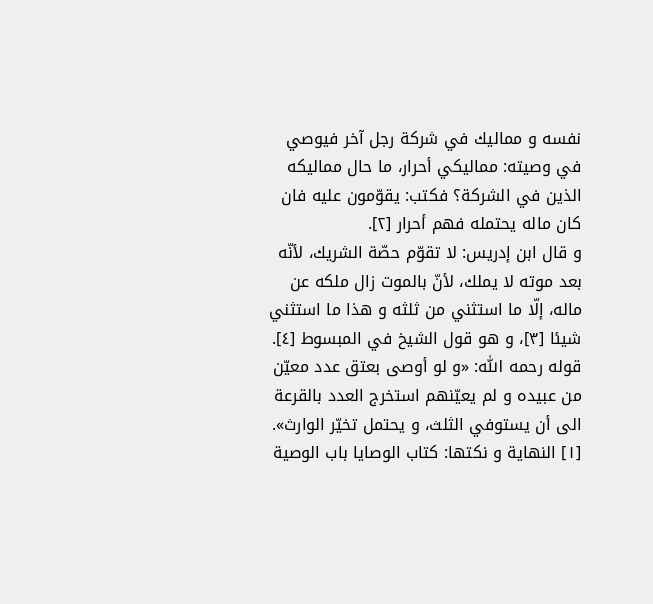نفسه و مماليك في شركة رجل آخر فيوصي في وصيته: مماليكي أحرار، ما حال مماليكه الذين في الشركة؟ فكتب: يقوّمون عليه فان كان ماله يحتمله فهم أحرار [٢].
و قال ابن إدريس: لا تقوّم حصّة الشريك، لأنّه بعد موته لا يملك، لأنّ بالموت زال ملكه عن ماله، إلّا ما استثني من ثلثه و هذا ما استثني شيئا [٣]، و هو قول الشيخ في المبسوط [٤].
قوله رحمه اللّٰه: «و لو أوصى بعتق عدد معيّن من عبيده و لم يعيّنهم استخرج العدد بالقرعة الى أن يستوفي الثلث، و يحتمل تخيّر الوارث».
[١] النهاية و نكتها: كتاب الوصايا باب الوصية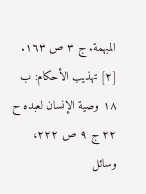المبهمة. ج ٣ ص ١٦٣.
[٢] تهذيب الأحكام: ب ١٨ وصية الإنسان لعبده ح ٢٢ ج ٩ ص ٢٢٢، وسائل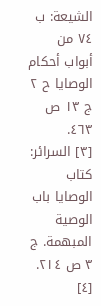الشيعة: ب ٧٤ من أبواب أحكام الوصايا ح ٢ ج ١٣ ص ٤٦٣.
[٣] السرائر: كتاب الوصايا باب الوصية المبهمة. ج ٣ ص ٢١٤.
[٤]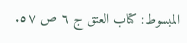المبسوط: كتاب العتق ج ٦ ص ٥٧.